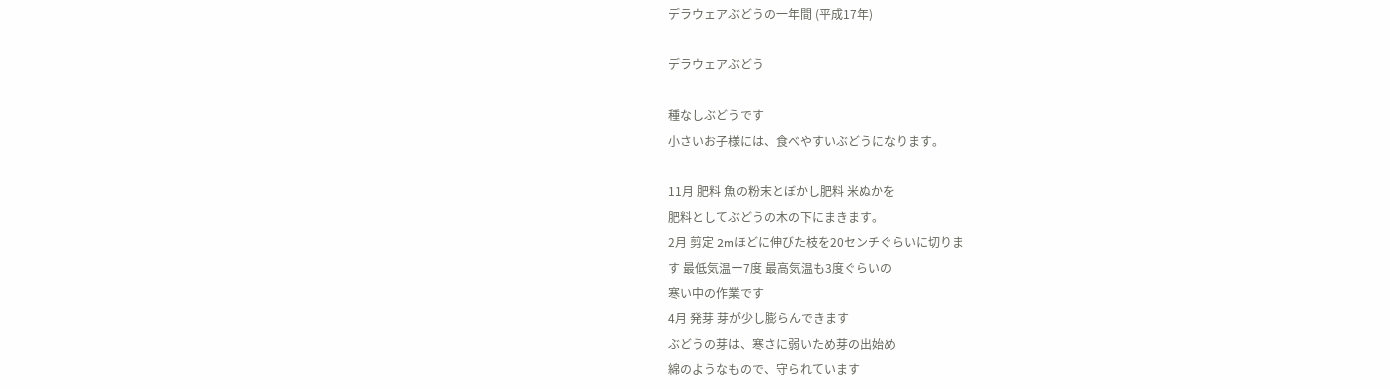デラウェアぶどうの一年間 (平成17年)

デラウェアぶどう

種なしぶどうです
小さいお子様には、食べやすいぶどうになります。

11月 肥料 魚の粉末とぼかし肥料 米ぬかを
肥料としてぶどうの木の下にまきます。
2月 剪定 2mほどに伸びた枝を20センチぐらいに切りま
す 最低気温ー7度 最高気温も3度ぐらいの
寒い中の作業です
4月 発芽 芽が少し膨らんできます
ぶどうの芽は、寒さに弱いため芽の出始め
綿のようなもので、守られています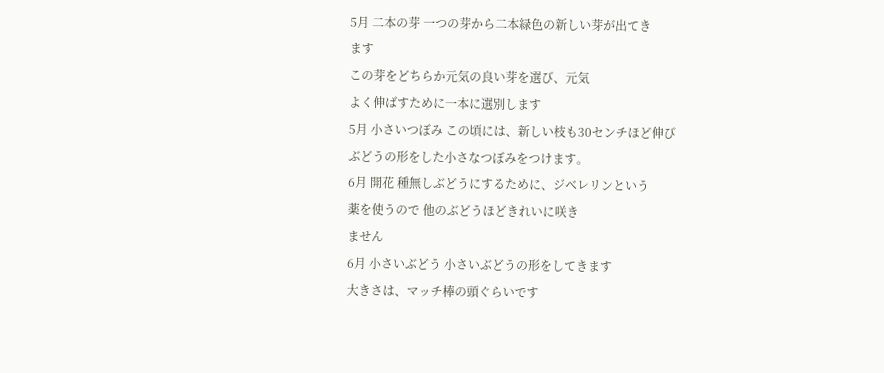5月 二本の芽 一つの芽から二本緑色の新しい芽が出てき
ます
この芽をどちらか元気の良い芽を選び、元気
よく伸ばすために一本に選別します
5月 小さいつぼみ この頃には、新しい枝も30センチほど伸び
ぶどうの形をした小さなつぼみをつけます。
6月 開花 種無しぶどうにするために、ジベレリンという
薬を使うので 他のぶどうほどきれいに咲き
ません
6月 小さいぶどう 小さいぶどうの形をしてきます
大きさは、マッチ棒の頭ぐらいです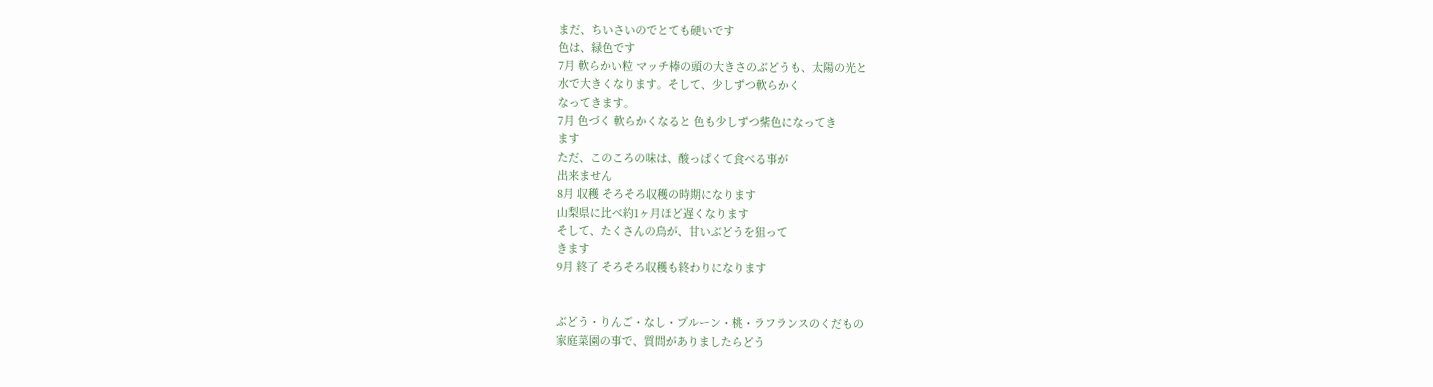まだ、ちいさいのでとても硬いです
色は、緑色です
7月 軟らかい粒 マッチ棒の頭の大きさのぶどうも、太陽の光と
水で大きくなります。そして、少しずつ軟らかく
なってきます。
7月 色づく 軟らかくなると 色も少しずつ紫色になってき
ます
ただ、このころの味は、酸っぱくて食べる事が
出来ません
8月 収穫 そろそろ収穫の時期になります
山梨県に比べ約1ヶ月ほど遅くなります
そして、たくさんの鳥が、甘いぶどうを狙って
きます
9月 終了 そろそろ収穫も終わりになります


ぶどう・りんご・なし・プルーン・桃・ラフランスのくだもの
家庭菜園の事で、質問がありましたらどう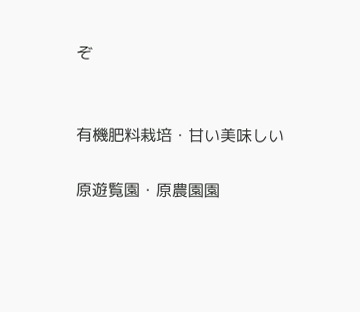ぞ


有機肥料栽培・甘い美味しい

原遊覧園・原農園園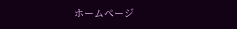ホームページ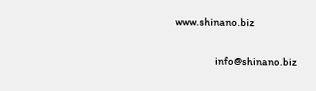www.shinano.biz

                    info@shinano.biz